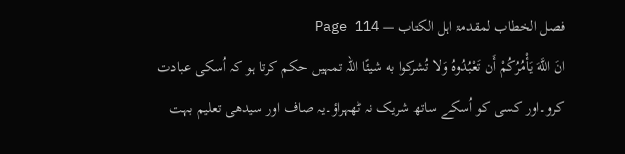فصل الخطاب لمقدمۃ اہل الکتاب — Page 114
انَ اللَّهَ يَأْمُرُكُمْ أَن تَعْبُدُوهُ وَلا تُشركوا به شيئًا اللہ تمہیں حکم کرتا ہو کہ اُسکی عبادت کرو۔اور کسی کو اُسکے ساتھ شریک نہ ٹھہراؤ۔یہ صاف اور سیدھی تعلیم بہت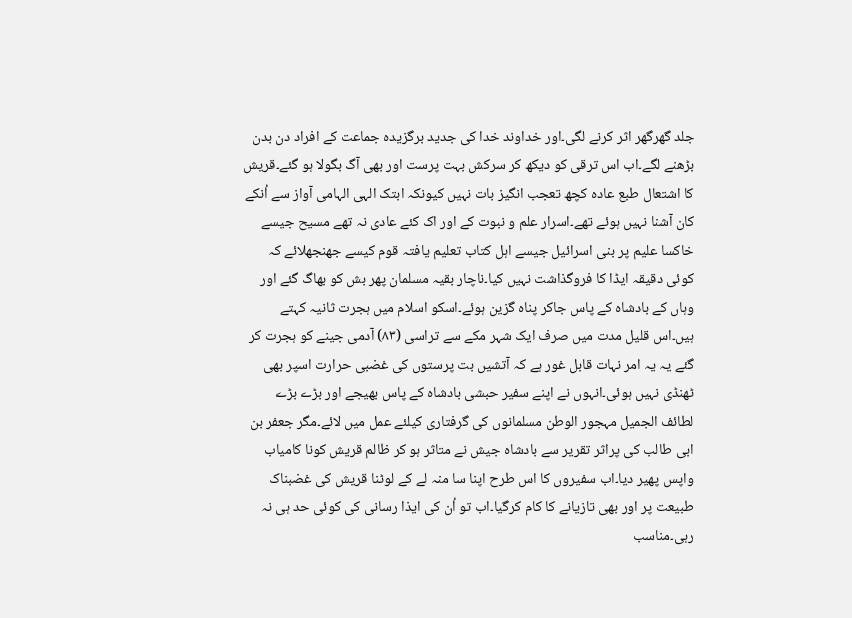جلد گھرگھر اثر کرنے لگی۔اور خداوند خدا کی جدید برگزیدہ جماعت کے افراد دن بدن بڑھنے لگے۔اب اس ترقی کو دیکھ کر سرکش بہت پرست اور بھی آگ بگولا ہو گئے۔قریش کا اشتعال طبع عادہ کچھ تعجب انگیز بات نہیں کیونکہ ابتک الہی الہامی آواز سے اُنکے کان آشنا نہیں ہوئے تھے۔اسرار علم و نبوت کے اور اک کئے عادی نہ تھے مسیح جیسے خاکسا علیم پر بنی اسرائیل جیسے اہل کتاب تعلیم یافتہ قوم کیسے جھنجھلائے کہ کوئی دقیقہ ایڈا کا فروگذاشت نہیں کیا۔ناچار بقیہ مسلمان پھر بش کو بھاگ گئے اور وہاں کے بادشاہ کے پاس جاکر پناہ گزین ہوئے۔اسکو اسلام میں ہجرت ثانیہ کہتے ہیں۔اس قلیل مدت میں صرف ایک شہر مکے سے تراسی (۸۳) آدمی جینے کو ہجرت کر گئے یہ یہ امر نہات قابل غور ہے کہ آتشیں بت پرستوں کی غضبی حرارت اسپر بھی ٹھنڈی نہیں ہوئی۔انہوں نے اپنے سفیر حبشی بادشاہ کے پاس بھیجے اور بڑے بڑے لطائف الجمیل مہجور الوطن مسلمانوں کی گرفتاری کیلئے عمل میں لائے۔مگر جعفر بن ابی طالب کی پراثر تقریر سے بادشاہ جیش نے متاثر ہو کر ظالم قریش کونا کامیاب واپس پھیر دیا۔اب سفیروں کا اس طرح اپنا سا منہ لے کے لوٹنا قریش کی غضبناک طبیعت پر اور بھی تازیانے کا کام کرگیا۔اب تو اُن کی ایذا رسانی کی کوئی حد ہی نہ رہی۔مناسب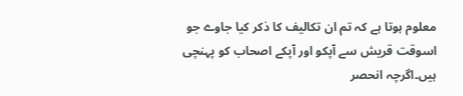معلوم ہوتا ہے کہ تم ان تکالیف کا ذکر کیا جاوے جو اسوقت قریش سے آپکو اور آپکے اصحاب کو پہنچی ہیں۔اگرچہ انحصر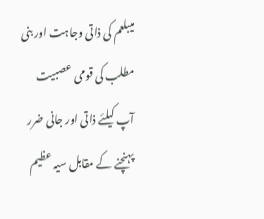میبلعم کی ذاتی وجاہت اور بنی مطلب کی قومی عصبیت آپ کیلئے ذاتی اور جانی ضرر پہنچنے کے مقابل سیہ عظیم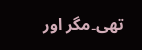تھی۔مگر اور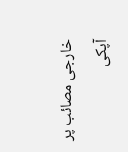خارجی مصائب پر آپکی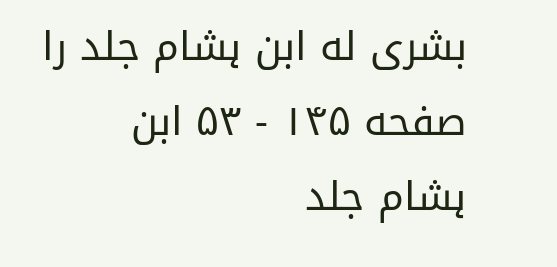بشری له ابن ہشام جلد را صفحه ۱۴۵ - ۵۳ ابن ہشام جلد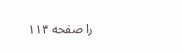را صفحه ۱۱۴